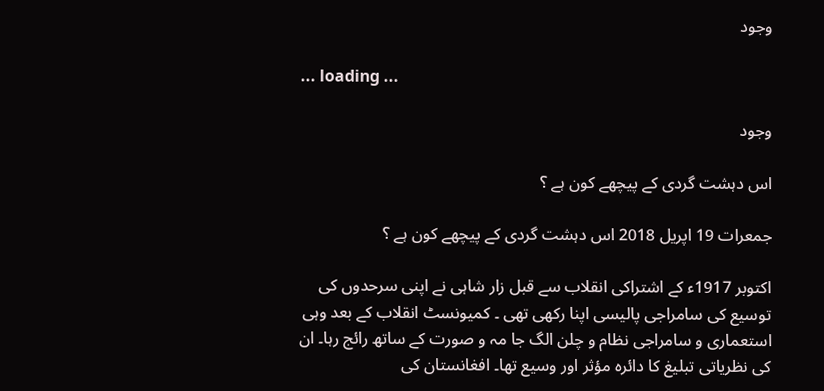وجود

... loading ...

وجود

اس دہشت گردی کے پیچھے کون ہے ؟

جمعرات 19 اپریل 2018 اس دہشت گردی کے پیچھے کون ہے ؟

اکتوبر 1917ء کے اشتراکی انقلاب سے قبل زار شاہی نے اپنی سرحدوں کی توسیع کی سامراجی پالیسی اپنا رکھی تھی ۔ کمیونسٹ انقلاب کے بعد وہی استعماری و سامراجی نظام و چلن الگ جا مہ و صورت کے ساتھ رائج رہا۔ ان کی نظریاتی تبلیغ کا دائرہ مؤثر اور وسیع تھا۔ افغانستان کی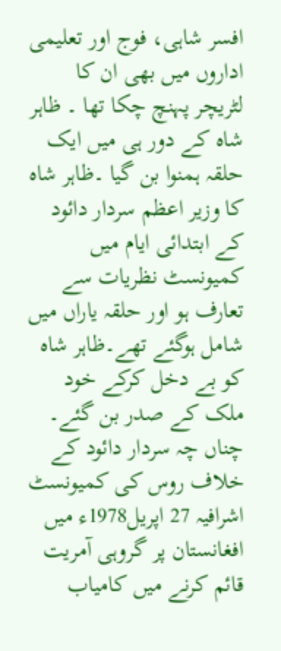افسر شاہی، فوج اور تعلیمی اداروں میں بھی ان کا لٹریچر پہنچ چکا تھا ۔ ظاہر شاہ کے دور ہی میں ایک حلقہ ہمنوا بن گیا ۔ظاہر شاہ کا وزیر اعظم سردار دائود کے ابتدائی ایام میں کمیونسٹ نظریات سے تعارف ہو اور حلقہ یاراں میں شامل ہوگئے تھے۔ظاہر شاہ کو بے دخل کرکے خود ملک کے صدر بن گئے۔ چناں چہ سردار دائود کے خلاف روس کی کمیونسٹ اشرافیہ 27 اپریل1978ء میں افغانستان پر گروہی آمریت قائم کرنے میں کامیاب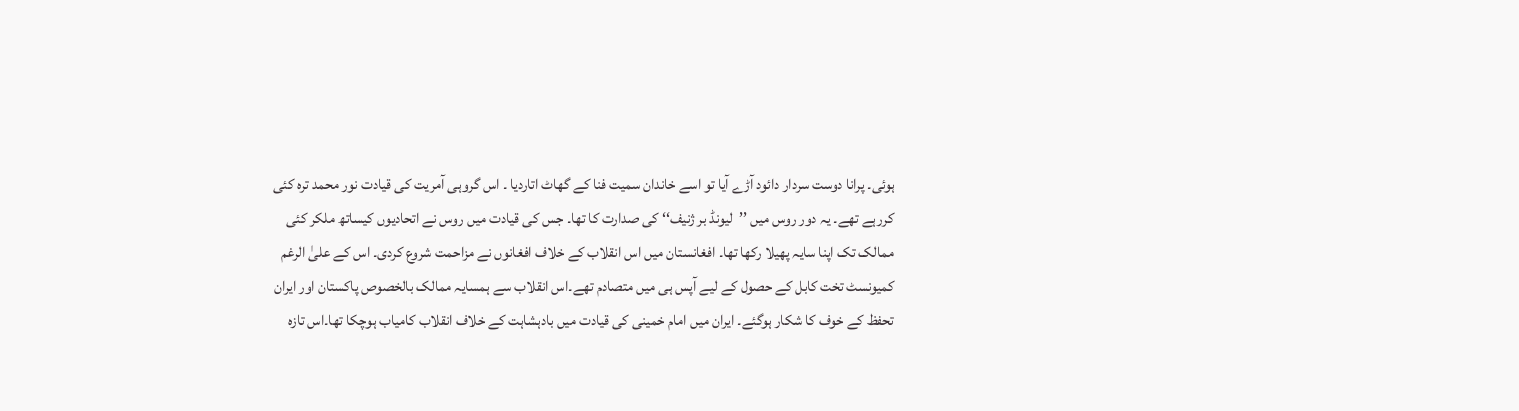ہوئی۔ پرانا دوست سردار دائود آڑے آیا تو اسے خاندان سمیت فنا کے گھاٹ اتاردیا ۔ اس گروہی آمریت کی قیادت نور محمد ترہ کئی کررہے تھے۔ یہ دور روس میں ’’لیونڈ بر ژنیف‘‘ کی صدارت کا تھا۔ جس کی قیادت میں روس نے اتحادیوں کیساتھ ملکر کئی ممالک تک اپنا سایہ پھیلا رکھا تھا۔ افغانستان میں اس انقلاب کے خلاف افغانوں نے مزاحمت شروع کردی۔ اس کے علیٰ الرغم کمیونسٹ تخت کابل کے حصول کے لیے آپس ہی میں متصادم تھے۔اس انقلاب سے ہمسایہ ممالک بالخصوص پاکستان اور ایران تحفظ کے خوف کا شکار ہوگئے۔ ایران میں امام خمینی کی قیادت میں بادہشاہت کے خلاف انقلاب کامیاب ہوچکا تھا۔اس تازہ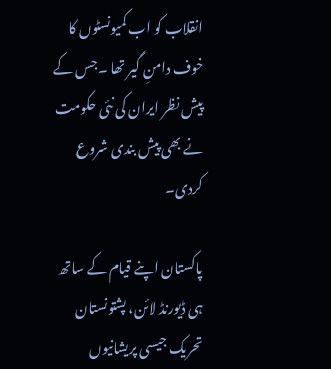انقلاب کو اب کمیونسٹوں کا خوف دامنِ گیر تھا ۔جس کے پیش نظر ایران کی نئی حکومت نے بھی پیش بندی شروع کردی۔

پاکستان اپنے قیام کے ساتھ ہی ڈیورنڈ لائن، پشتونستان تحریک جیسی پریشانیوں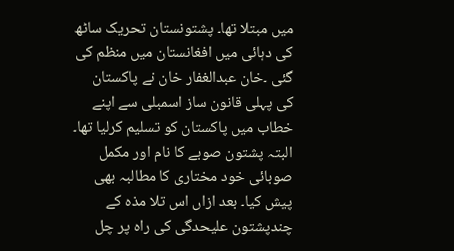میں مبتلا تھا۔ پشتونستان تحریک ساٹھ کی دہائی میں افغانستان میں منظم کی گئی ۔خان عبدالغفار خان نے پاکستان کی پہلی قانون ساز اسمبلی سے اپنے خطاب میں پاکستان کو تسلیم کرلیا تھا۔ البتہ پشتون صوبے کا نام اور مکمل صوبائی خود مختاری کا مطالبہ بھی پیش کیا۔ بعد ازاں اس تلا مذہ کے چندپشتون علیحدگی کی راہ پر چل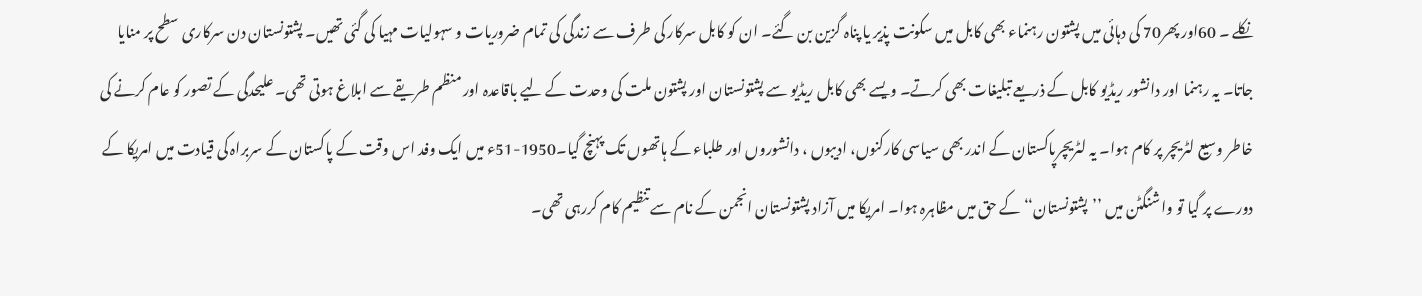نکلے ۔ 60اور پھر70 کی دہائی میں پشتون رہنماء بھی کابل میں سکونت پذیر یا پناہ گزین بن گئے۔ ان کو کابل سرکار کی طرف سے زندگی کی تمام ضروریات و سہولیات مہیا کی گئی تھیں۔ پشتونستان دن سرکاری سطح پر منایا جاتا۔ یہ رہنما اور دانشور ریڈیو کابل کے ذریعے تبلیغات بھی کرتے۔ ویسے بھی کابل ریڈیو سے پشتونستان اور پشتون ملت کی وحدت کے لیے باقاعدہ اور منظم طریقے سے ابلاغ ہوتی تھی۔ علیحدگی کے تصور کو عام کرنے کی خاطر وسیع لٹریچر پر کام ہوا۔ یہ لٹریچرپاکستان کے اندر بھی سیاسی کارکنوں، ادیبوں ، دانشوروں اور طلباء کے ہاتھوں تک پہنچ گیا۔1950-51ء میں ایک وفد اس وقت کے پاکستان کے سربراہ کی قیادت میں امریکا کے دورے پر گیا تو واشنگٹن میں ’’پشتونستان‘‘ کے حق میں مظاہرہ ہوا۔ امریکا میں آزاد پشتونستان انجمن کے نام سے تنظیم کام کررہی تھی۔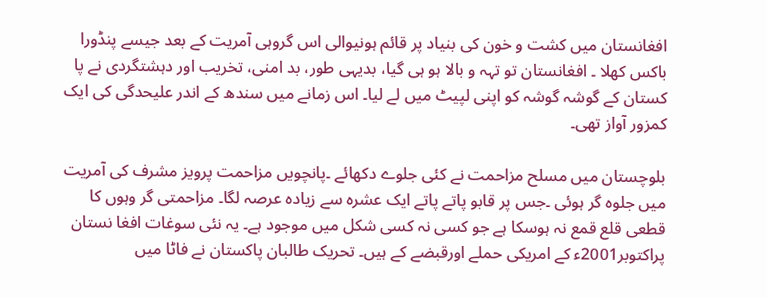افغانستان میں کشت و خون کی بنیاد پر قائم ہونیوالی اس گروہی آمریت کے بعد جیسے پنڈورا باکس کھلا ۔ افغانستان تو تہہ و بالا ہو ہی گیا، بدیہی طور، بد امنی، تخریب اور دہشتگردی نے پا کستان کے گوشہ گوشہ کو اپنی لپیٹ میں لے لیا۔ اس زمانے میں سندھ کے اندر علیحدگی کی ایک کمزور آواز تھی۔

بلوچستان میں مسلح مزاحمت نے کئی جلوے دکھائے ۔پانچویں مزاحمت پرویز مشرف کی آمریت میں جلوہ گر ہوئی ۔جس پر قابو پاتے پاتے ایک عشرہ سے زیادہ عرصہ لگا۔ مزاحمتی گر وہوں کا قطعی قلع قمع نہ ہوسکا ہے جو کسی نہ کسی شکل میں موجود ہے۔ یہ نئی سوغات افغا نستان پراکتوبر2001ء کے امریکی حملے اورقبضے کے ہیں۔ تحریک طالبان پاکستان نے فاٹا میں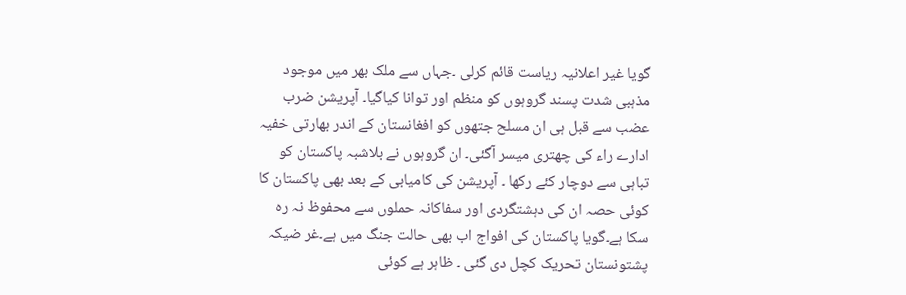گویا غیر اعلانیہ ریاست قائم کرلی ۔جہاں سے ملک بھر میں موجود مذہبی شدت پسند گروہوں کو منظم اور توانا کیاگیا۔ آپریشن ضرب عضب سے قبل ہی ان مسلح جتھوں کو افغانستان کے اندر بھارتی خفیہ ادارے راء کی چھتری میسر آگئی۔ ان گروہوں نے بلاشبہ پاکستان کو تباہی سے دوچار کئے رکھا ۔ آپریشن کی کامیابی کے بعد بھی پاکستان کا کوئی حصہ ان کی دہشتگردی اور سفاکانہ حملوں سے محفوظ نہ رہ سکا ہے۔گویا پاکستان کی افواج اب بھی حالت جنگ میں ہے۔غر ضیکہ پشتونستان تحریک کچل دی گئی ۔ ظاہر ہے کوئی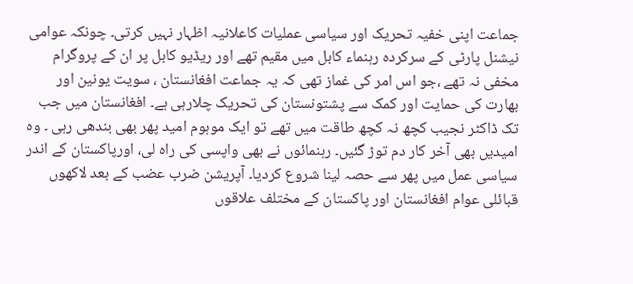جماعت اپنی خفیہ تحریک اور سیاسی عملیات کاعلانیہ اظہار نہیں کرتی۔ چونکہ عوامی نیشنل پارٹی کے سرکردہ رہنماء کابل میں مقیم تھے اور ریڈیو کابل پر ان کے پروگرام مخفی نہ تھے ،جو اس امر کی غماز تھی کہ یہ جماعت افغانستان ، سویت یونین اور بھارت کی حمایت اور کمک سے پشتونستان کی تحریک چلارہی ہے۔ افغانستان میں جب تک ڈاکٹر نجیب کچھ نہ کچھ طاقت میں تھے تو ایک موہوم امید پھر بھی بندھی رہی ۔ وہ امیدیں بھی آخر کار دم توڑ گئیں۔ رہنمائوں نے بھی واپسی کی راہ لی، اورپاکستان کے اندر سیاسی عمل میں پھر سے حصہ لینا شروع کردیا۔ آپریشن ضرب عضب کے بعد لاکھوں قبائلی عوام افغانستان اور پاکستان کے مختلف علاقوں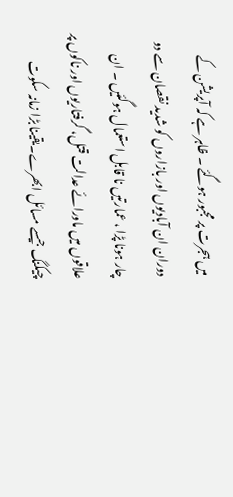میں ہجرت پر مجبور ہوگئے ۔ ظاہر ہے کہ آپریشن کے دوران ان آبادیوں اور بازاروں کو شدید نقصان سے دو چار ہونا پڑا ، عمارتیں نا قابل استعمال ہوگئیں ۔ ان علاقوں میں ماورائے عدالت قتل، گرفتاریوں اور ناکوں پر چیکنگ جیسے مسائل ابھرے۔یقینا بڑا زمانہ سکوت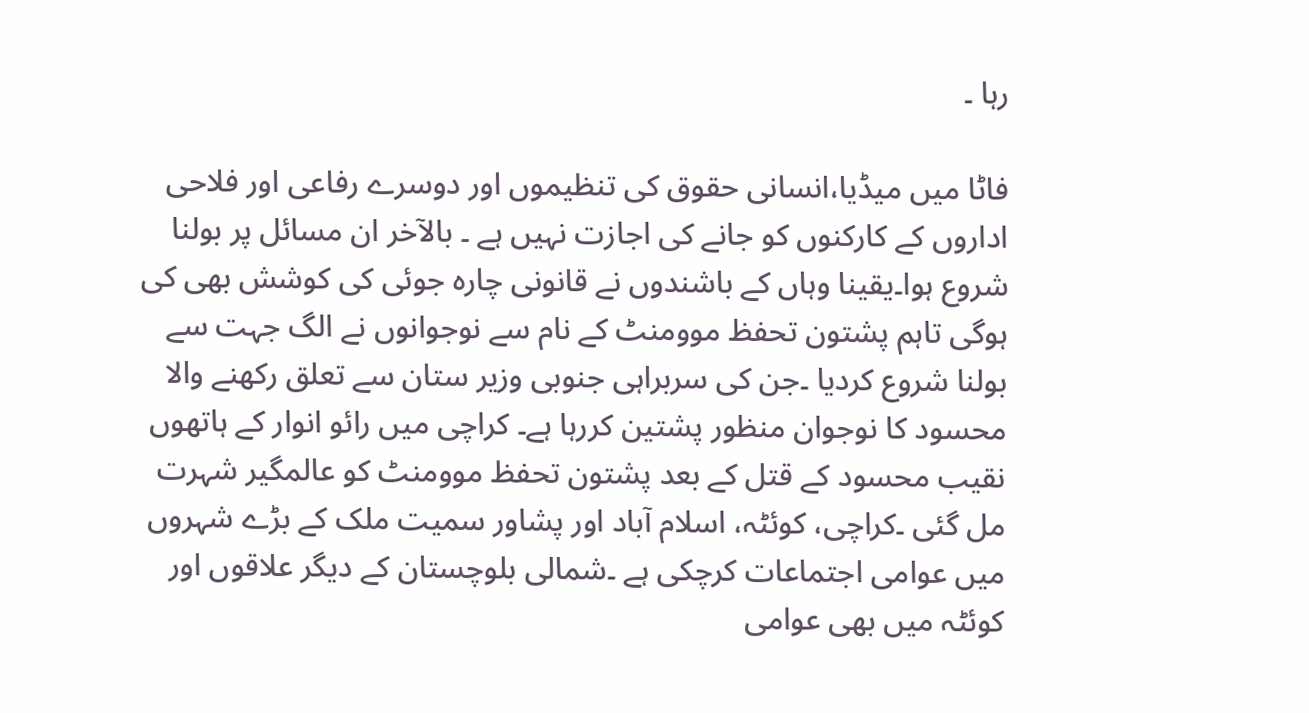رہا ۔

فاٹا میں میڈیا،انسانی حقوق کی تنظیموں اور دوسرے رفاعی اور فلاحی اداروں کے کارکنوں کو جانے کی اجازت نہیں ہے ۔ بالآخر ان مسائل پر بولنا شروع ہوا۔یقینا وہاں کے باشندوں نے قانونی چارہ جوئی کی کوشش بھی کی ہوگی تاہم پشتون تحفظ موومنٹ کے نام سے نوجوانوں نے الگ جہت سے بولنا شروع کردیا ۔جن کی سربراہی جنوبی وزیر ستان سے تعلق رکھنے والا محسود کا نوجوان منظور پشتین کررہا ہے۔ کراچی میں رائو انوار کے ہاتھوں نقیب محسود کے قتل کے بعد پشتون تحفظ موومنٹ کو عالمگیر شہرت مل گئی ۔کراچی، کوئٹہ، اسلام آباد اور پشاور سمیت ملک کے بڑے شہروں میں عوامی اجتماعات کرچکی ہے ۔شمالی بلوچستان کے دیگر علاقوں اور کوئٹہ میں بھی عوامی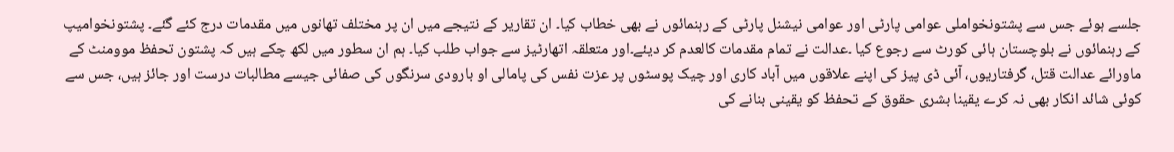جلسے ہوئے جس سے پشتونخواملی عوامی پارٹی اور عوامی نیشنل پارٹی کے رہنمائوں نے بھی خطاب کیا۔ ان تقاریر کے نتیجے میں ان پر مختلف تھانوں میں مقدمات درج کئے گئے۔ پشتونخوامیپ کے رہنمائوں نے بلوچستان ہائی کورٹ سے رجوع کیا ۔عدالت نے تمام مقدمات کالعدم کر دیئے۔اور متعلقہ اتھارٹیز سے جواب طلب کیا۔ ہم ان سطور میں لکھ چکے ہیں کہ پشتون تحفظ موومنٹ کے ماورائے عدالت قتل، گرفتاریوں، آئی ڈی پیز کی اپنے علاقوں میں آباد کاری اور چیک پوسٹوں پر عزت نفس کی پامالی او بارودی سرنگوں کی صفائی جیسے مطالبات درست اور جائز ہیں، جس سے کوئی شائد انکار بھی نہ کرے یقینا بشری حقوق کے تحفظ کو یقینی بنانے کی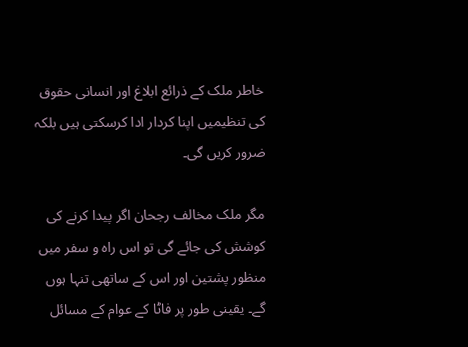خاطر ملک کے ذرائع ابلاغ اور انسانی حقوق کی تنظیمیں اپنا کردار ادا کرسکتی ہیں بلکہ ضرور کریں گی۔

مگر ملک مخالف رجحان اگر پیدا کرنے کی کوشش کی جائے گی تو اس راہ و سفر میں منظور پشتین اور اس کے ساتھی تنہا ہوں گے۔ یقینی طور پر فاٹا کے عوام کے مسائل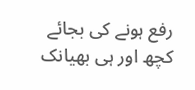رفع ہونے کی بجائے کچھ اور ہی بھیانک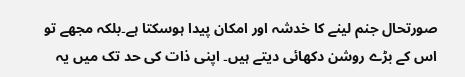صورتحال جنم لینے کا خدشہ اور امکان پیدا ہوسکتا ہے۔بلکہ مجھے تو اس کے بڑے روشن دکھائی دیتے ہیں۔ اپنی ذات کی حد تک میں یہ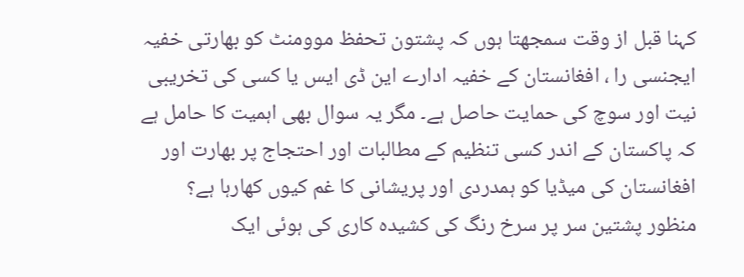کہنا قبل از وقت سمجھتا ہوں کہ پشتون تحفظ موومنٹ کو بھارتی خفیہ ایجنسی را ، افغانستان کے خفیہ ادارے این ڈی ایس یا کسی کی تخریبی نیت اور سوچ کی حمایت حاصل ہے۔ مگر یہ سوال بھی اہمیت کا حامل ہے کہ پاکستان کے اندر کسی تنظیم کے مطالبات اور احتجاج پر بھارت اور افغانستان کی میڈیا کو ہمدردی اور پریشانی کا غم کیوں کھارہا ہے؟ منظور پشتین سر پر سرخ رنگ کی کشیدہ کاری کی ہوئی ایک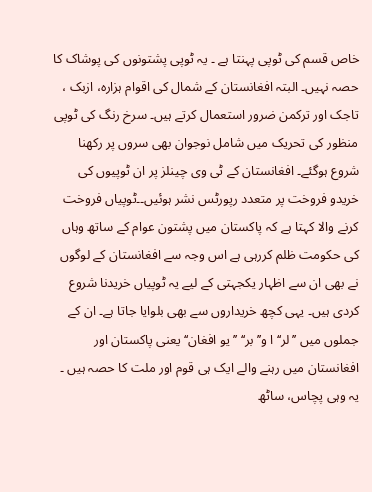خاص قسم کی ٹوپی پہنتا ہے ۔ یہ ٹوپی پشتونوں کی پوشاک کا حصہ نہیں۔ البتہ افغانستان کے شمال کی اقوام ہزارہ، ازبک ، تاجک اور ترکمن ضرور استعمال کرتے ہیں۔ سرخ رنگ کی ٹوپی منظور کی تحریک میں شامل نوجوان بھی سروں پر رکھنا شروع ہوگئے۔ افغانستان کے ٹی وی چینلز پر ان ٹوپیوں کی خریدو فروخت پر متعدد رپورٹس نشر ہوئیں۔۔ٹوپیاں فروخت کرنے والا کہتا ہے کہ پاکستان میں پشتون عوام کے ساتھ وہاں کی حکومت ظلم کررہی ہے اس وجہ سے افغانستان کے لوگوں نے بھی ان سے اظہار یکجہتی کے لیے یہ ٹوپیاں خریدنا شروع کردی ہیں۔ یہی کچھ خریداروں سے بھی بلوایا جاتا ہے۔ ان کے جملوں میں ’’لر‘‘ا و’’ بر‘‘ ’’ یو افغان‘‘ یعنی پاکستان اور افغانستان میں رہنے والے ایک ہی قوم اور ملت کا حصہ ہیں ۔ یہ وہی پچاس، ساٹھ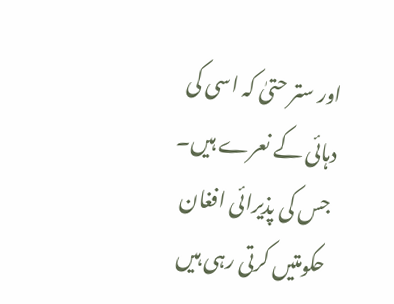اور ستر حتیٰ کہ اسی کی دہائی کے نعرے ہیں۔ جس کی پذیرائی افغان حکومتیں کرتی رہی ہیں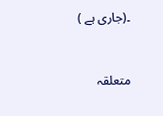۔(جاری ہے )


متعلقہ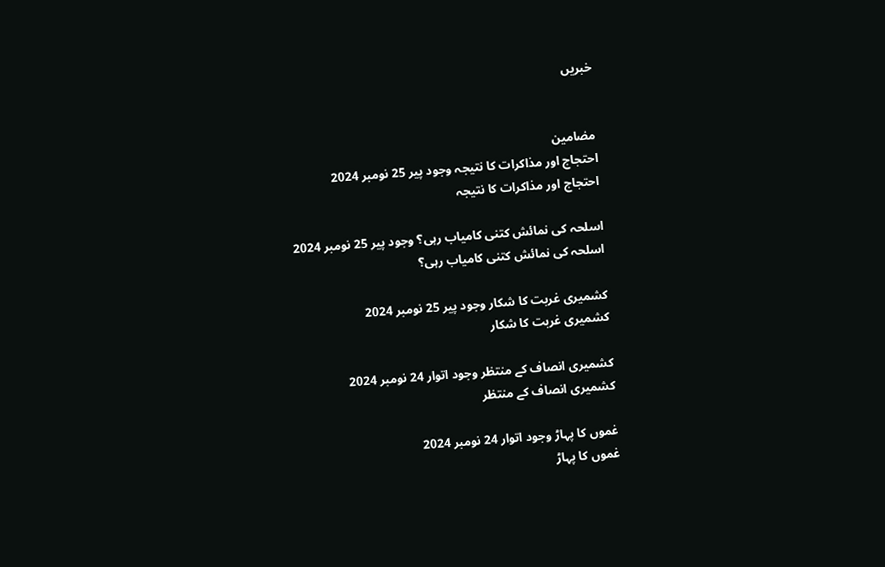خبریں


مضامین
احتجاج اور مذاکرات کا نتیجہ وجود پیر 25 نومبر 2024
احتجاج اور مذاکرات کا نتیجہ

اسلحہ کی نمائش کتنی کامیاب رہی؟ وجود پیر 25 نومبر 2024
اسلحہ کی نمائش کتنی کامیاب رہی؟

کشمیری غربت کا شکار وجود پیر 25 نومبر 2024
کشمیری غربت کا شکار

کشمیری انصاف کے منتظر وجود اتوار 24 نومبر 2024
کشمیری انصاف کے منتظر

غموں کا پہاڑ وجود اتوار 24 نومبر 2024
غموں کا پہاڑ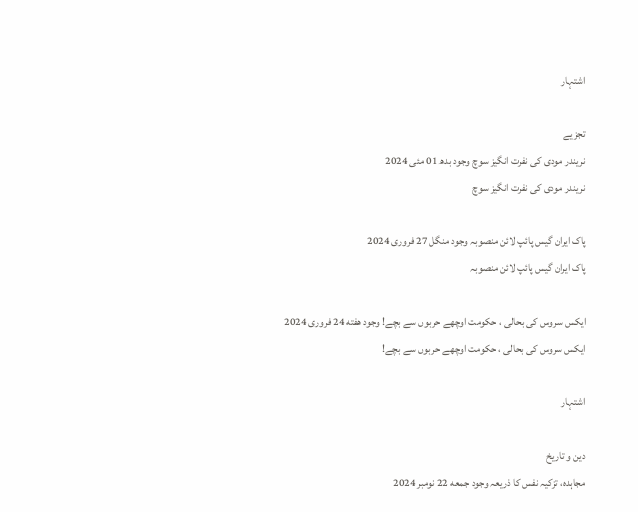اشتہار

تجزیے
نریندر مودی کی نفرت انگیز سوچ وجود بدھ 01 مئی 2024
نریندر مودی کی نفرت انگیز سوچ

پاک ایران گیس پائپ لائن منصوبہ وجود منگل 27 فروری 2024
پاک ایران گیس پائپ لائن منصوبہ

ایکس سروس کی بحالی ، حکومت اوچھے حربوں سے بچے! وجود هفته 24 فروری 2024
ایکس سروس کی بحالی ، حکومت اوچھے حربوں سے بچے!

اشتہار

دین و تاریخ
مجاہدہ، تزکیہ نفس کا ذریعہ وجود جمعه 22 نومبر 2024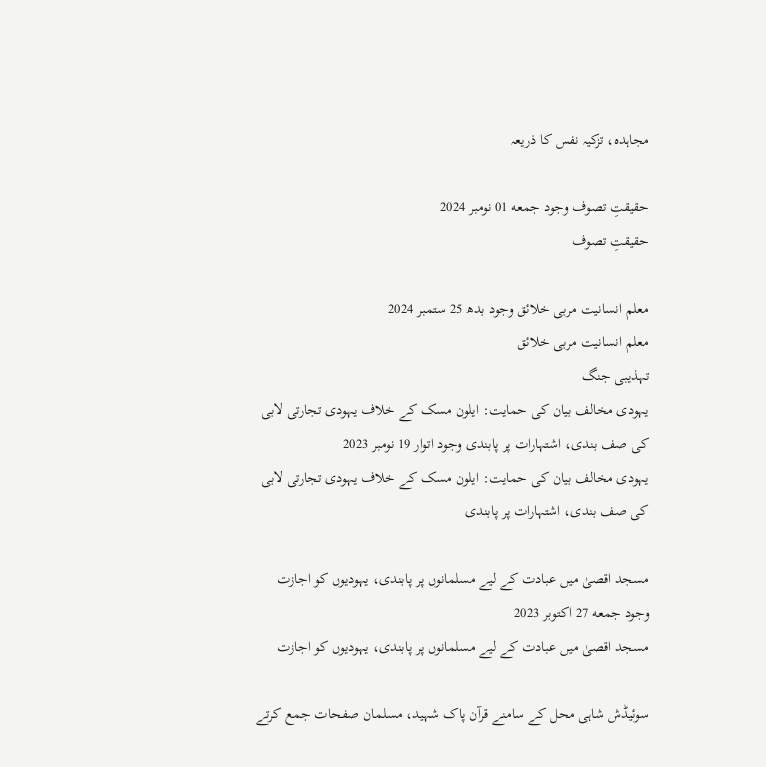مجاہدہ، تزکیہ نفس کا ذریعہ

حقیقتِ تصوف وجود جمعه 01 نومبر 2024
حقیقتِ تصوف

معلم انسانیت مربی خلائق وجود بدھ 25 ستمبر 2024
معلم انسانیت مربی خلائق
تہذیبی جنگ
یہودی مخالف بیان کی حمایت: ایلون مسک کے خلاف یہودی تجارتی لابی کی صف بندی، اشتہارات پر پابندی وجود اتوار 19 نومبر 2023
یہودی مخالف بیان کی حمایت: ایلون مسک کے خلاف یہودی تجارتی لابی کی صف بندی، اشتہارات پر پابندی

مسجد اقصیٰ میں عبادت کے لیے مسلمانوں پر پابندی، یہودیوں کو اجازت وجود جمعه 27 اکتوبر 2023
مسجد اقصیٰ میں عبادت کے لیے مسلمانوں پر پابندی، یہودیوں کو اجازت

سوئیڈش شاہی محل کے سامنے قرآن پاک شہید، مسلمان صفحات جمع کرتے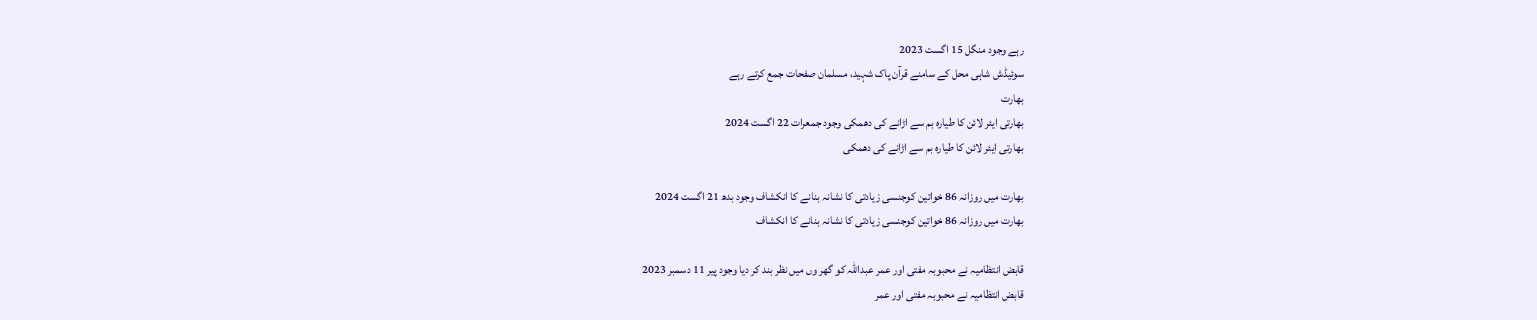رہے وجود منگل 15 اگست 2023
سوئیڈش شاہی محل کے سامنے قرآن پاک شہید، مسلمان صفحات جمع کرتے رہے
بھارت
بھارتی ایئر لائن کا طیارہ بم سے اڑانے کی دھمکی وجود جمعرات 22 اگست 2024
بھارتی ایئر لائن کا طیارہ بم سے اڑانے کی دھمکی

بھارت میں روزانہ 86 خواتین کوجنسی زیادتی کا نشانہ بنانے کا انکشاف وجود بدھ 21 اگست 2024
بھارت میں روزانہ 86 خواتین کوجنسی زیادتی کا نشانہ بنانے کا انکشاف

قابض انتظامیہ نے محبوبہ مفتی اور عمر عبداللہ کو گھر وں میں نظر بند کر دیا وجود پیر 11 دسمبر 2023
قابض انتظامیہ نے محبوبہ مفتی اور عمر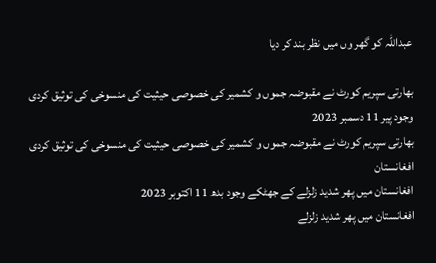عبداللہ کو گھر وں میں نظر بند کر دیا

بھارتی سپریم کورٹ نے مقبوضہ جموں و کشمیر کی خصوصی حیثیت کی منسوخی کی توثیق کردی وجود پیر 11 دسمبر 2023
بھارتی سپریم کورٹ نے مقبوضہ جموں و کشمیر کی خصوصی حیثیت کی منسوخی کی توثیق کردی
افغانستان
افغانستان میں پھر شدید زلزلے کے جھٹکے وجود بدھ 11 اکتوبر 2023
افغانستان میں پھر شدید زلزلے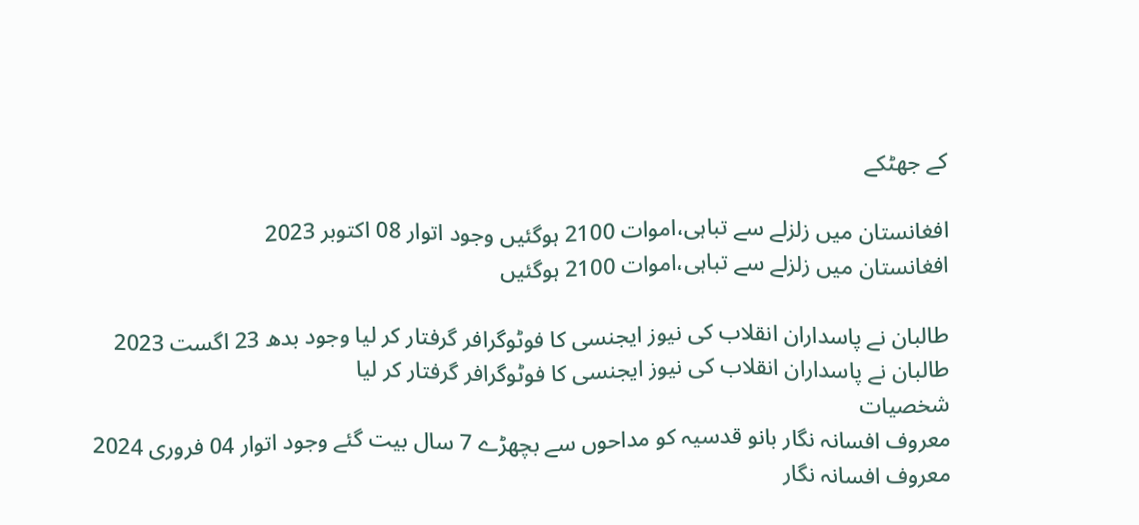کے جھٹکے

افغانستان میں زلزلے سے تباہی،اموات 2100 ہوگئیں وجود اتوار 08 اکتوبر 2023
افغانستان میں زلزلے سے تباہی،اموات 2100 ہوگئیں

طالبان نے پاسداران انقلاب کی نیوز ایجنسی کا فوٹوگرافر گرفتار کر لیا وجود بدھ 23 اگست 2023
طالبان نے پاسداران انقلاب کی نیوز ایجنسی کا فوٹوگرافر گرفتار کر لیا
شخصیات
معروف افسانہ نگار بانو قدسیہ کو مداحوں سے بچھڑے 7 سال بیت گئے وجود اتوار 04 فروری 2024
معروف افسانہ نگار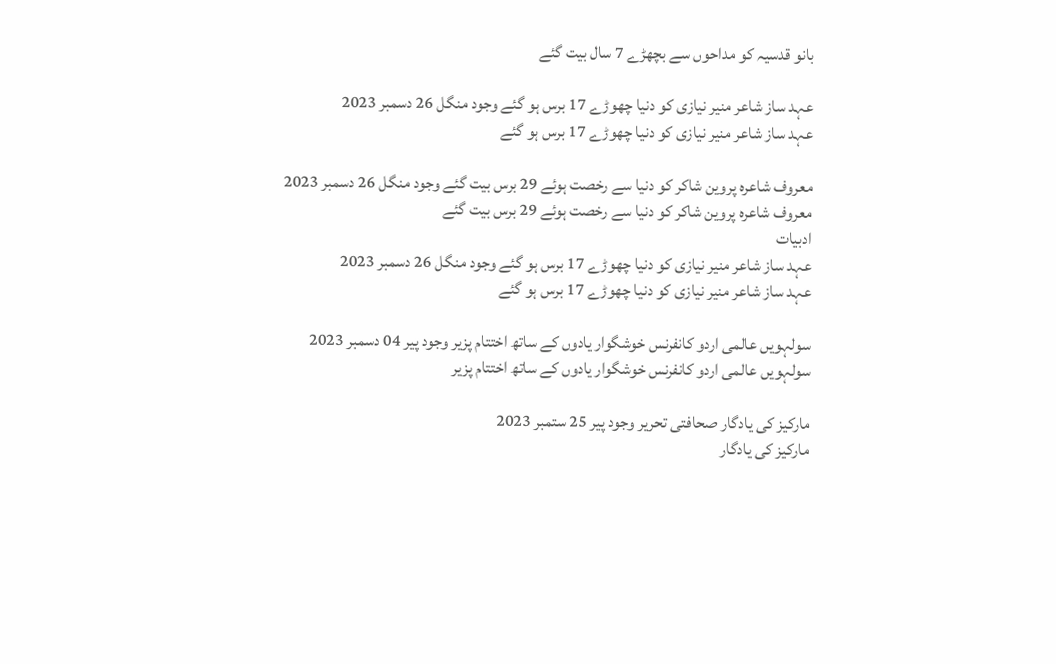بانو قدسیہ کو مداحوں سے بچھڑے 7 سال بیت گئے

عہد ساز شاعر منیر نیازی کو دنیا چھوڑے 17 برس ہو گئے وجود منگل 26 دسمبر 2023
عہد ساز شاعر منیر نیازی کو دنیا چھوڑے 17 برس ہو گئے

معروف شاعرہ پروین شاکر کو دنیا سے رخصت ہوئے 29 برس بیت گئے وجود منگل 26 دسمبر 2023
معروف شاعرہ پروین شاکر کو دنیا سے رخصت ہوئے 29 برس بیت گئے
ادبیات
عہد ساز شاعر منیر نیازی کو دنیا چھوڑے 17 برس ہو گئے وجود منگل 26 دسمبر 2023
عہد ساز شاعر منیر نیازی کو دنیا چھوڑے 17 برس ہو گئے

سولہویں عالمی اردو کانفرنس خوشگوار یادوں کے ساتھ اختتام پزیر وجود پیر 04 دسمبر 2023
سولہویں عالمی اردو کانفرنس خوشگوار یادوں کے ساتھ اختتام پزیر

مارکیز کی یادگار صحافتی تحریر وجود پیر 25 ستمبر 2023
مارکیز کی یادگار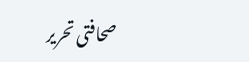صحافتی تحریر